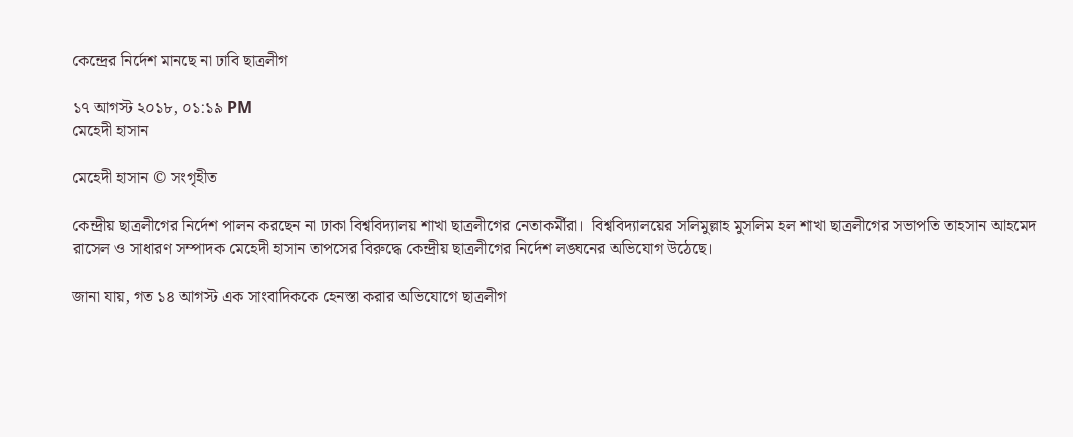কেন্দ্রের নির্দেশ মানছে না ঢাবি ছাত্রলীগ

১৭ আগস্ট ২০১৮, ০১:১৯ PM
মেহেদী হাসান

মেহেদী হাসান © সংগৃহীত

কেন্দ্রীয় ছাত্রলীগের নির্দেশ পালন করছেন না ঢাকা বিশ্ববিদ্যালয় শাখা ছাত্রলীগের নেতাকর্মীরা।  বিশ্ববিদ্যালয়ের সলিমুল্লাহ মুসলিম হল শাখা ছাত্রলীগের সভাপতি তাহসান আহমেদ রাসেল ও সাধারণ সম্পাদক মেহেদী হাসান তাপসের বিরুদ্ধে কেন্দ্রীয় ছাত্রলীগের নির্দেশ লঙ্ঘনের অভিযোগ উঠেছে।

জানা যায়, গত ১৪ আগস্ট এক সাংবাদিককে হেনস্তা করার অভিযোগে ছাত্রলীগ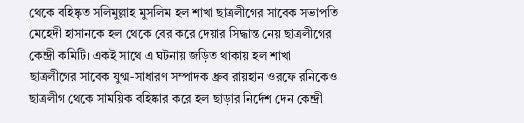থেকে বহিষ্কৃত সলিমুল্লাহ মুসলিম হল শাখা ছাত্রলীগের সাবেক সভাপতি মেহেদী হাসানকে হল থেকে বের করে দেয়ার সিদ্ধান্ত নেয় ছাত্রলীগের কেন্দ্রী কমিটি। একই সাথে এ ঘটনায় জড়িত থাকায় হল শাখা ছাত্রলীগের সাবেক যুগ্ম-সাধারণ সম্পাদক ধ্রুব রায়হান ওরফে রনিকেও ছাত্রলীগ থেকে সাময়িক বহিষ্কার করে হল ছাড়ার নির্দেশ দেন কেন্দ্রী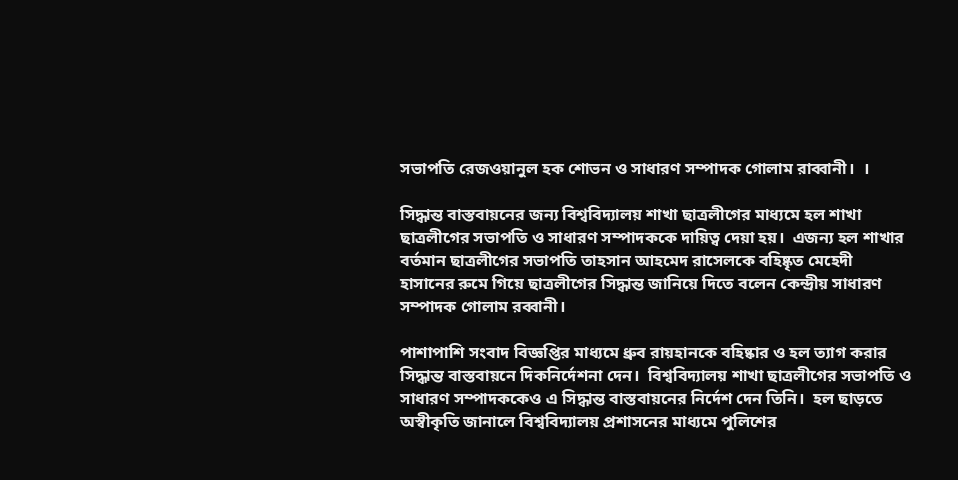সভাপতি রেজওয়ানুল হক শোভন ও সাধারণ সম্পাদক গোলাম রাব্বানী।  ।

সিদ্ধান্ত বাস্তবায়নের জন্য বিশ্ববিদ্যালয় শাখা ছাত্রলীগের মাধ্যমে হল শাখা ছাত্রলীগের সভাপতি ও সাধারণ সম্পাদককে দায়িত্ব দেয়া হয়।  এজন্য হল শাখার বর্তমান ছাত্রলীগের সভাপতি তাহসান আহমেদ রাসেলকে বহিষ্কৃত মেহেদী হাসানের রুমে গিয়ে ছাত্রলীগের সিদ্ধান্ত জানিয়ে দিতে বলেন কেন্দ্রীয় সাধারণ সম্পাদক গোলাম রব্বানী।

পাশাপাশি সংবাদ বিজ্ঞপ্তির মাধ্যমে ধ্রুব রায়হানকে বহিষ্কার ও হল ত্যাগ করার সিদ্ধান্ত বাস্তবায়নে দিকনির্দেশনা দেন।  বিশ্ববিদ্যালয় শাখা ছাত্রলীগের সভাপতি ও সাধারণ সম্পাদককেও এ সিদ্ধান্ত বাস্তবায়নের নির্দেশ দেন তিনি।  হল ছাড়তে অস্বীকৃতি জানালে বিশ্ববিদ্যালয় প্রশাসনের মাধ্যমে পুলিশের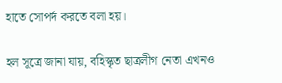হাতে সোপর্দ করতে বলা হয়।

হল সূত্রে জানা যায়, বহিস্কৃত ছাত্রলীগ নেতা এখনও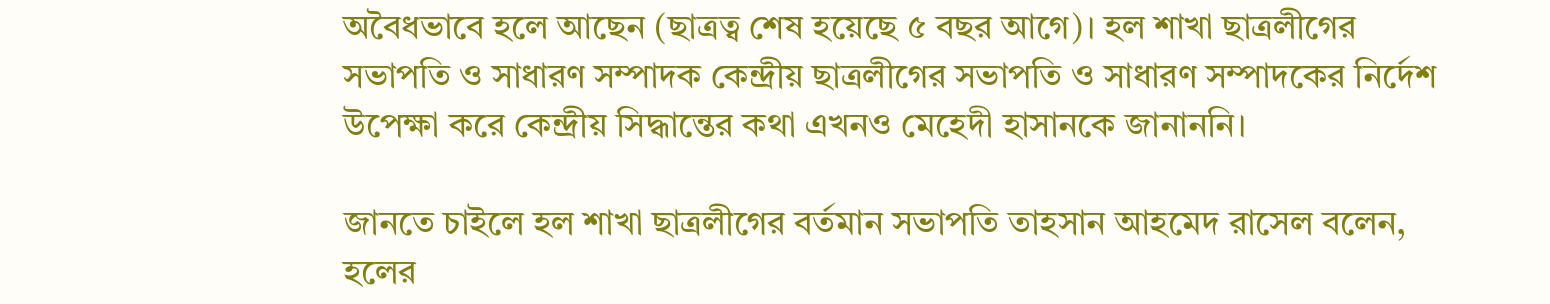অবৈধভাবে হলে আছেন (ছাত্রত্ব শেষ হয়েছে ৫ বছর আগে)। হল শাখা ছাত্রলীগের সভাপতি ও সাধারণ সম্পাদক কেন্দ্রীয় ছাত্রলীগের সভাপতি ও সাধারণ সম্পাদকের নির্দেশ উপেক্ষা করে কেন্দ্রীয় সিদ্ধান্তের কথা এখনও মেহেদী হাসানকে জানাননি।

জানতে চাইলে হল শাখা ছাত্রলীগের বর্তমান সভাপতি তাহসান আহমেদ রাসেল বলেন, হলের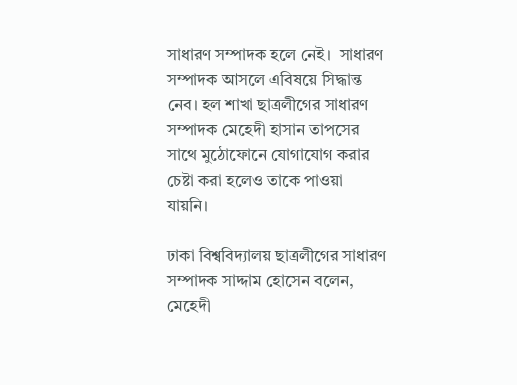সাধারণ সম্পাদক হলে নেই।  সাধারণ সম্পাদক আসলে এবিষয়ে সিদ্ধান্ত নেব। হল শাখা ছাত্রলীগের সাধারণ সম্পাদক মেহেদী হাসান তাপসের সাথে মুঠোফোনে যোগাযোগ করার চেষ্টা করা হলেও তাকে পাওয়া যায়নি।

ঢাকা বিশ্ববিদ্যালয় ছাত্রলীগের সাধারণ সম্পাদক সাদ্দাম হোসেন বলেন, মেহেদী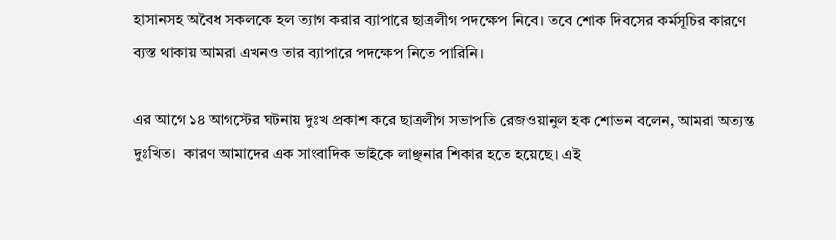হাসানসহ অবৈধ সকলকে হল ত্যাগ করার ব্যাপারে ছাত্রলীগ পদক্ষেপ নিবে। তবে শোক দিবসের কর্মসূচির কারণে ব্যস্ত থাকায় আমরা এখনও তার ব্যাপারে পদক্ষেপ নিতে পারিনি।

এর আগে ১৪ আগস্টের ঘটনায় দুঃখ প্রকাশ করে ছাত্রলীগ সভাপতি রেজওয়ানুল হক শোভন বলেন, আমরা অত্যন্ত দুঃখিত।  কারণ আমাদের এক সাংবাদিক ভাইকে লাঞ্ছনার শিকার হতে হয়েছে। এই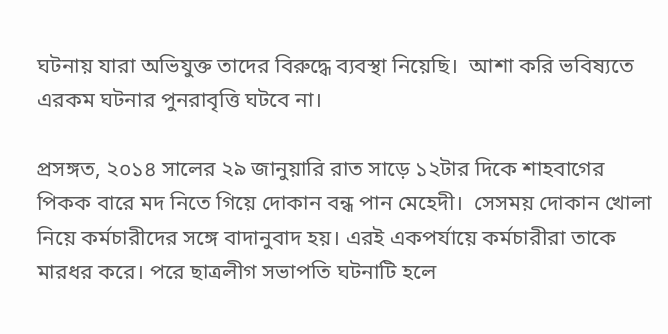ঘটনায় যারা অভিযুক্ত তাদের বিরুদ্ধে ব্যবস্থা নিয়েছি।  আশা করি ভবিষ্যতে এরকম ঘটনার পুনরাবৃত্তি ঘটবে না।

প্রসঙ্গত, ২০১৪ সালের ২৯ জানুয়ারি রাত সাড়ে ১২টার দিকে শাহবাগের পিকক বারে মদ নিতে গিয়ে দোকান বন্ধ পান মেহেদী।  সেসময় দোকান খোলা নিয়ে কর্মচারীদের সঙ্গে বাদানুবাদ হয়। এরই একপর্যায়ে কর্মচারীরা তাকে মারধর করে। পরে ছাত্রলীগ সভাপতি ঘটনাটি হলে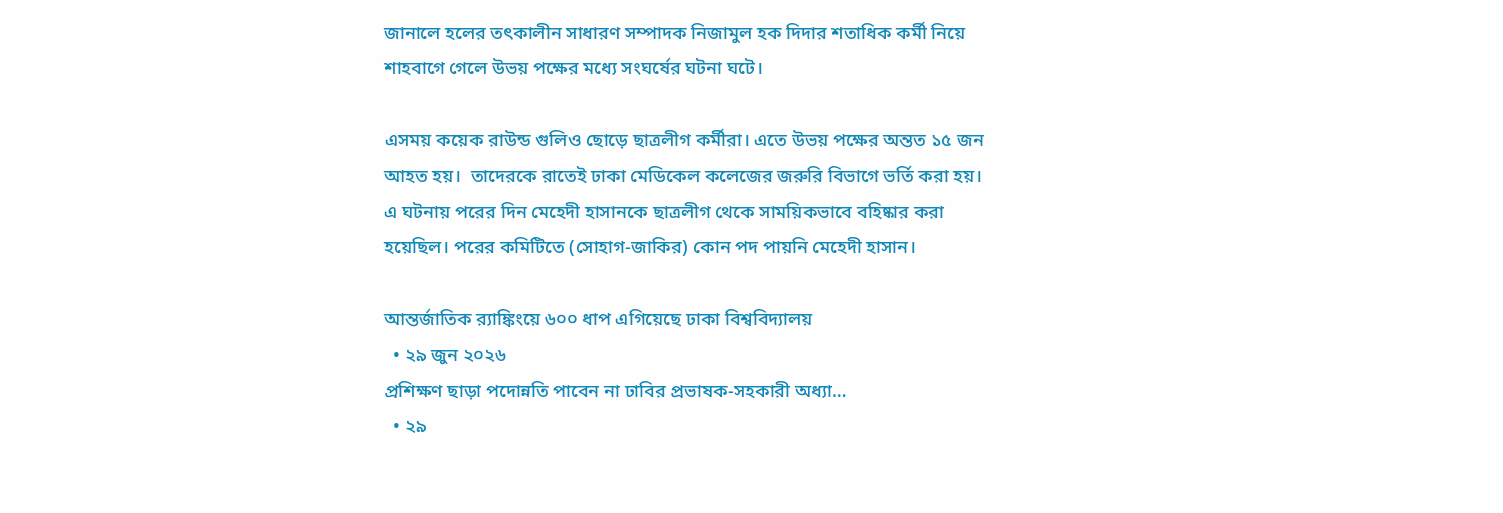জানালে হলের তৎকালীন সাধারণ সম্পাদক নিজামুল হক দিদার শতাধিক কর্মী নিয়ে শাহবাগে গেলে উভয় পক্ষের মধ্যে সংঘর্ষের ঘটনা ঘটে।

এসময় কয়েক রাউন্ড গুলিও ছোড়ে ছাত্রলীগ কর্মীরা। এতে উভয় পক্ষের অন্তত ১৫ জন আহত হয়।  তাদেরকে রাতেই ঢাকা মেডিকেল কলেজের জরুরি বিভাগে ভর্তি করা হয়। এ ঘটনায় পরের দিন মেহেদী হাসানকে ছাত্রলীগ থেকে সাময়িকভাবে বহিষ্কার করা হয়েছিল। পরের কমিটিতে (সোহাগ-জাকির) কোন পদ পায়নি মেহেদী হাসান।

আন্তর্জাতিক র‍্যাঙ্কিংয়ে ৬০০ ধাপ এগিয়েছে ঢাকা বিশ্ববিদ্যালয়
  • ২৯ জুন ২০২৬
প্রশিক্ষণ ছাড়া পদোন্নতি পাবেন না ঢাবির প্রভাষক-সহকারী অধ্যা…
  • ২৯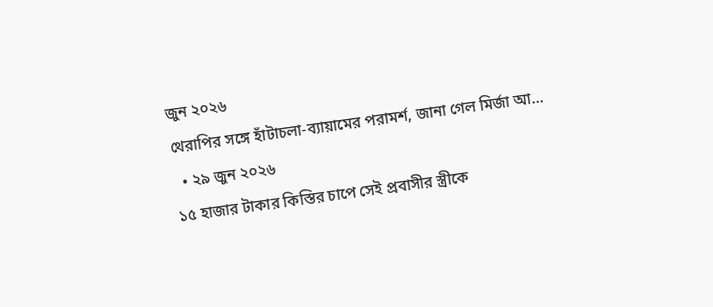জুন ২০২৬
থেরাপির সঙ্গে হাঁটাচলা-ব্যায়ামের পরামর্শ, জানা গেল মির্জা আ…
  • ২৯ জুন ২০২৬
১৫ হাজার টাকার কিস্তির চাপে সেই প্রবাসীর স্ত্রীকে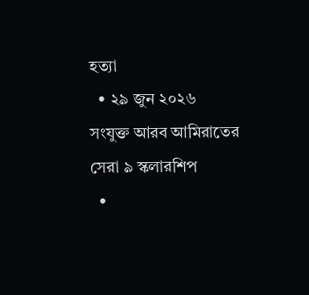হত্যা
  • ২৯ জুন ২০২৬
সংযুক্ত আরব আমিরাতের সেরা ৯ স্কলারশিপ
  •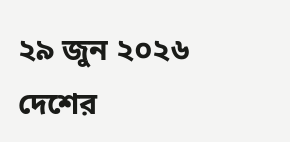২৯ জুন ২০২৬
দেশের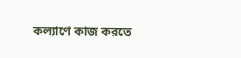কল্যাণে কাজ করতে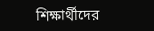শিক্ষার্থীদের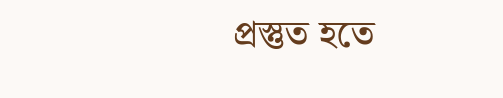প্রস্তুত হতে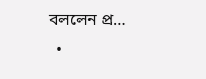বললেন প্র…
  •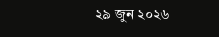২৯ জুন ২০২৬